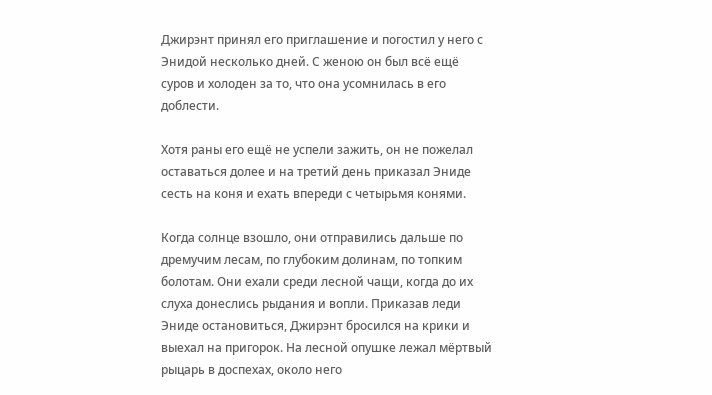Джирэнт принял его приглашение и погостил у него с Энидой несколько дней. С женою он был всё ещё суров и холоден за то, что она усомнилась в его доблести.

Хотя раны его ещё не успели зажить, он не пожелал оставаться долее и на третий день приказал Эниде сесть на коня и ехать впереди с четырьмя конями.

Когда солнце взошло, они отправились дальше по дремучим лесам, по глубоким долинам, по топким болотам. Они ехали среди лесной чащи, когда до их слуха донеслись рыдания и вопли. Приказав леди Эниде остановиться, Джирэнт бросился на крики и выехал на пригорок. На лесной опушке лежал мёртвый рыцарь в доспехах, около него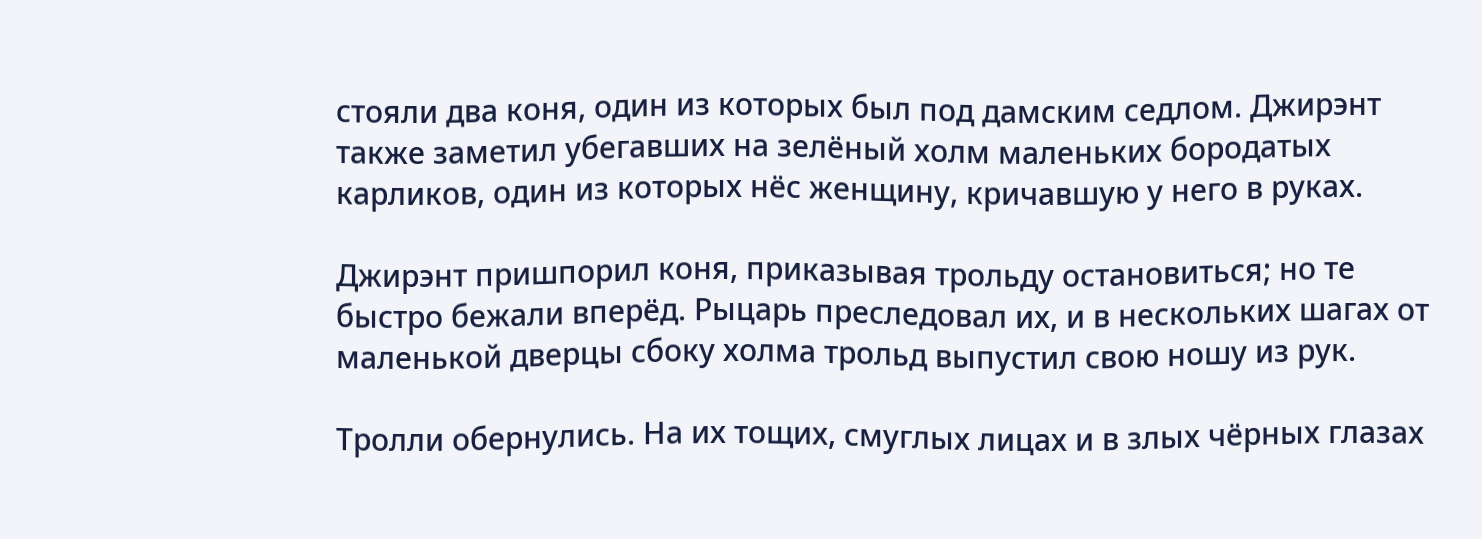стояли два коня, один из которых был под дамским седлом. Джирэнт также заметил убегавших на зелёный холм маленьких бородатых карликов, один из которых нёс женщину, кричавшую у него в руках.

Джирэнт пришпорил коня, приказывая трольду остановиться; но те быстро бежали вперёд. Рыцарь преследовал их, и в нескольких шагах от маленькой дверцы сбоку холма трольд выпустил свою ношу из рук.

Тролли обернулись. На их тощих, смуглых лицах и в злых чёрных глазах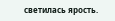светилась ярость.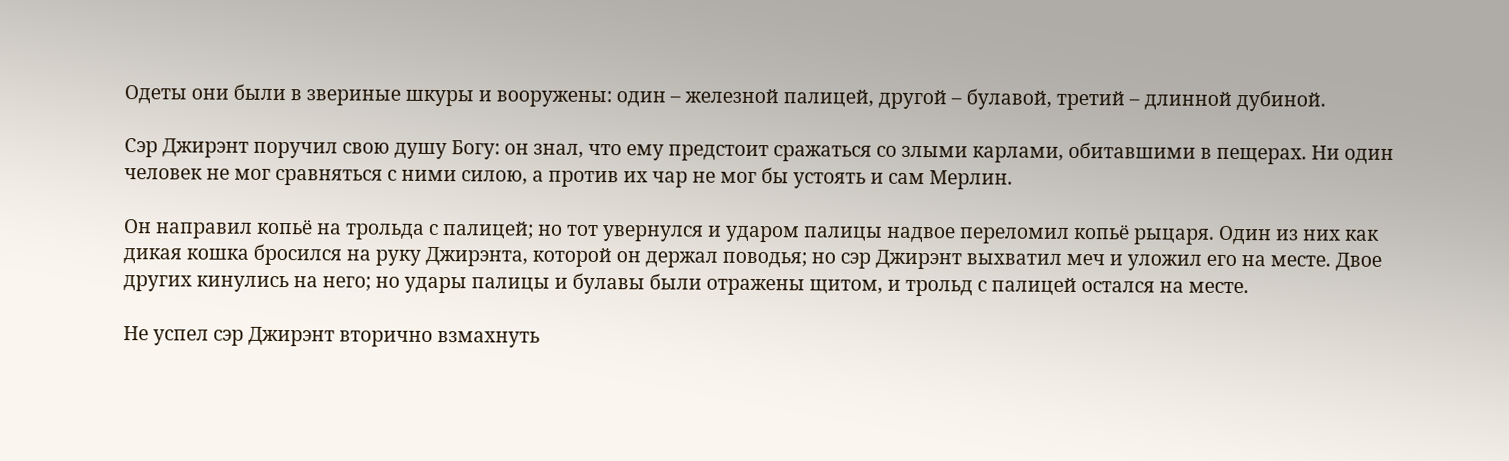Одеты они были в звериные шкуры и вооружены: один – железной палицей, другой – булавой, третий – длинной дубиной.

Сэр Джирэнт поручил свою душу Богу: он знал, что ему предстоит сражаться со злыми карлами, обитавшими в пещерах. Ни один человек не мог сравняться с ними силою, а против их чар не мог бы устоять и сам Мерлин.

Он направил копьё на трольда с палицей; но тот увернулся и ударом палицы надвое переломил копьё рыцаря. Один из них как дикая кошка бросился на руку Джирэнта, которой он держал поводья; но сэр Джирэнт выхватил меч и уложил его на месте. Двое других кинулись на него; но удары палицы и булавы были отражены щитом, и трольд с палицей остался на месте.

Не успел сэр Джирэнт вторично взмахнуть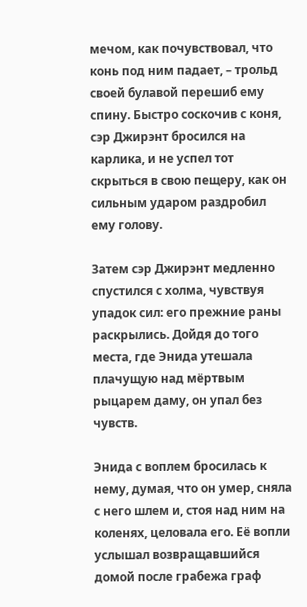мечом, как почувствовал, что конь под ним падает, – трольд своей булавой перешиб ему спину. Быстро соскочив с коня, сэр Джирэнт бросился на карлика, и не успел тот скрыться в свою пещеру, как он сильным ударом раздробил ему голову.

Затем сэр Джирэнт медленно спустился с холма, чувствуя упадок сил: его прежние раны раскрылись. Дойдя до того места, где Энида утешала плачущую над мёртвым рыцарем даму, он упал без чувств.

Энида с воплем бросилась к нему, думая, что он умер, сняла с него шлем и, стоя над ним на коленях, целовала его. Её вопли услышал возвращавшийся домой после грабежа граф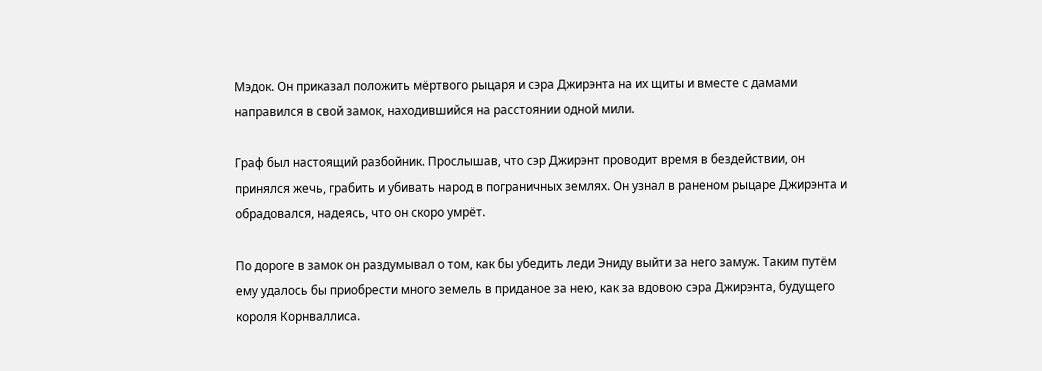Мэдок. Он приказал положить мёртвого рыцаря и сэра Джирэнта на их щиты и вместе с дамами направился в свой замок, находившийся на расстоянии одной мили.

Граф был настоящий разбойник. Прослышав, что сэр Джирэнт проводит время в бездействии, он принялся жечь, грабить и убивать народ в пограничных землях. Он узнал в раненом рыцаре Джирэнта и обрадовался, надеясь, что он скоро умрёт.

По дороге в замок он раздумывал о том, как бы убедить леди Эниду выйти за него замуж. Таким путём ему удалось бы приобрести много земель в приданое за нею, как за вдовою сэра Джирэнта, будущего короля Корнваллиса.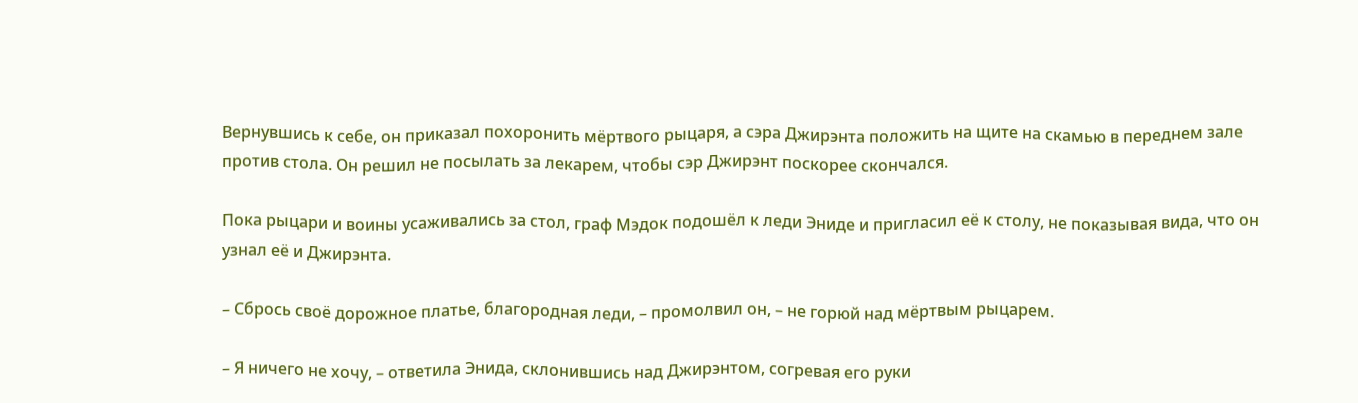Вернувшись к себе, он приказал похоронить мёртвого рыцаря, а сэра Джирэнта положить на щите на скамью в переднем зале против стола. Он решил не посылать за лекарем, чтобы сэр Джирэнт поскорее скончался.

Пока рыцари и воины усаживались за стол, граф Мэдок подошёл к леди Эниде и пригласил её к столу, не показывая вида, что он узнал её и Джирэнта.

– Сбрось своё дорожное платье, благородная леди, – промолвил он, – не горюй над мёртвым рыцарем.

– Я ничего не хочу, – ответила Энида, склонившись над Джирэнтом, согревая его руки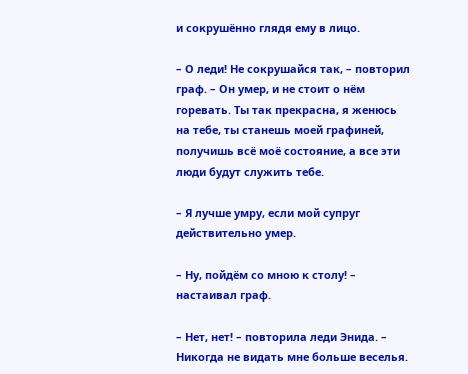и сокрушённо глядя ему в лицо.

– О леди! Не сокрушайся так, – повторил граф. – Он умер, и не стоит о нём горевать. Ты так прекрасна, я женюсь на тебе, ты станешь моей графиней, получишь всё моё состояние, а все эти люди будут служить тебе.

– Я лучше умру, если мой супруг действительно умер.

– Ну, пойдём со мною к столу! – настаивал граф.

– Нет, нет! – повторила леди Энида. – Никогда не видать мне больше веселья.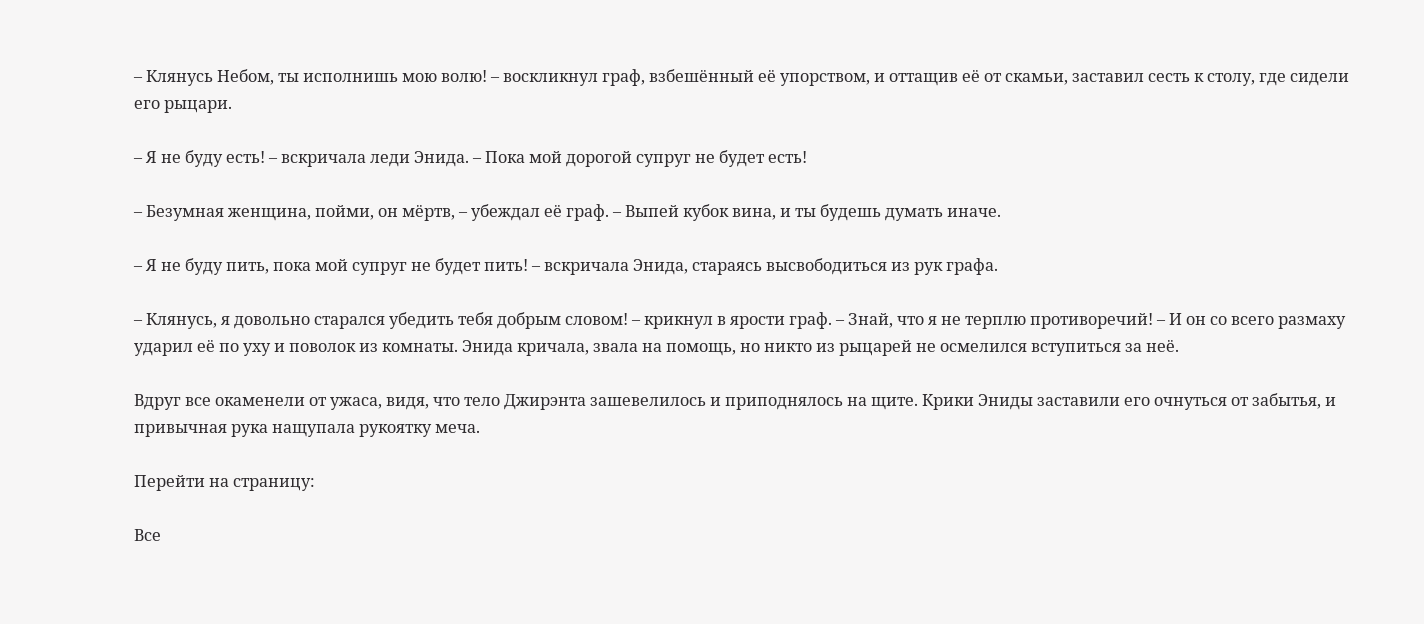– Клянусь Небом, ты исполнишь мою волю! – воскликнул граф, взбешённый её упорством, и оттащив её от скамьи, заставил сесть к столу, где сидели его рыцари.

– Я не буду есть! – вскричала леди Энида. – Пока мой дорогой супруг не будет есть!

– Безумная женщина, пойми, он мёртв, – убеждал её граф. – Выпей кубок вина, и ты будешь думать иначе.

– Я не буду пить, пока мой супруг не будет пить! – вскричала Энида, стараясь высвободиться из рук графа.

– Клянусь, я довольно старался убедить тебя добрым словом! – крикнул в ярости граф. – Знай, что я не терплю противоречий! – И он со всего размаху ударил её по уху и поволок из комнаты. Энида кричала, звала на помощь, но никто из рыцарей не осмелился вступиться за неё.

Вдруг все окаменели от ужаса, видя, что тело Джирэнта зашевелилось и приподнялось на щите. Крики Эниды заставили его очнуться от забытья, и привычная рука нащупала рукоятку меча.

Перейти на страницу:

Все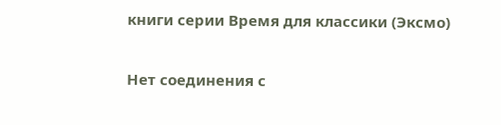книги серии Время для классики (Эксмо)

Нет соединения с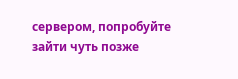сервером, попробуйте зайти чуть позже